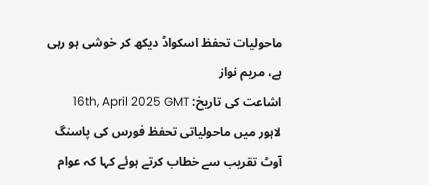ماحولیات تحفظ اسکواڈ دیکھ کر خوشی ہو رہی ہے، مریم نواز
اشاعت کی تاریخ: 16th, April 2025 GMT
لاہور میں ماحولیاتی تحفظ فورس کی پاسنگ آوٹ تقریب سے خطاب کرتے ہوئے کہا کہ عوام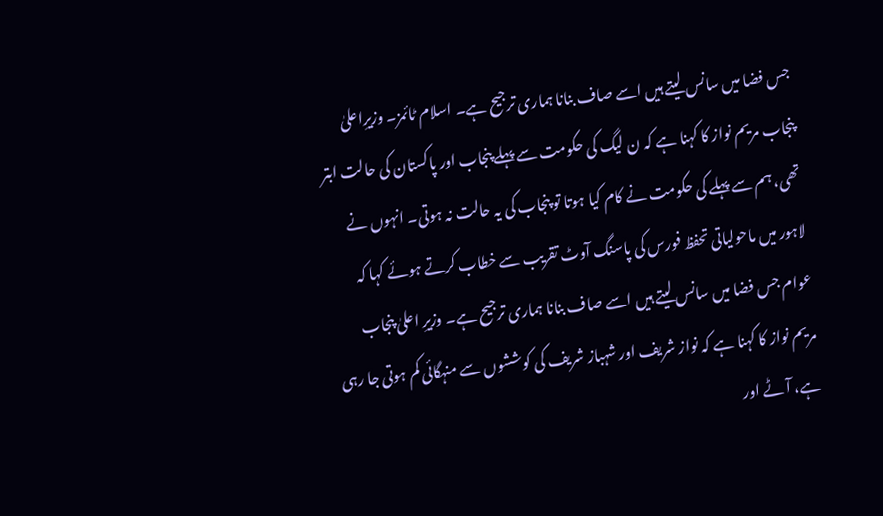جس فضا میں سانس لیتے ہیں اسے صاف بنانا ہماری ترجیح ہے۔ اسلام ٹائمز۔ وزیرِاعلیٰ پنجاب مریم نواز کا کہنا ہے کہ ن لیگ کی حکومت سے پہلے پنجاب اور پاکستان کی حالت ابتر تھی، ہم سے پہلے کی حکومت نے کام کیا ہوتا تو پنجاب کی یہ حالت نہ ہوتی۔ انہوں نے لاہور میں ماحولیاتی تحفظ فورس کی پاسنگ آوٹ تقریب سے خطاب کرتے ہوئے کہا کہ عوام جس فضا میں سانس لیتے ہیں اسے صاف بنانا ہماری ترجیح ہے۔ وزیرِ اعلیٰ پنجاب مریم نواز کا کہنا ہے کہ نواز شریف اور شہباز شریف کی کوششوں سے منہگائی کم ہوتی جا رہی ہے، آٹے اور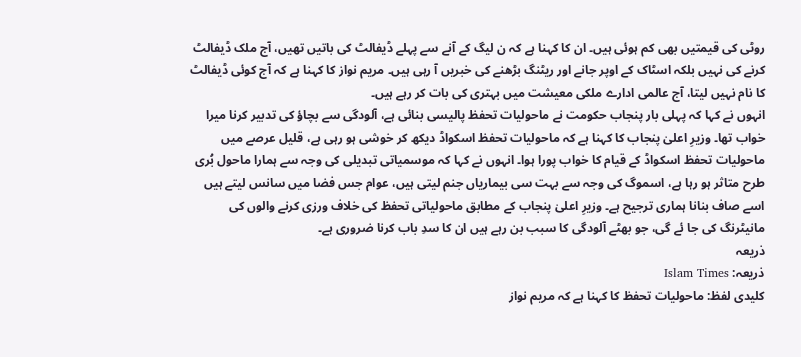روٹی کی قیمتیں بھی کم ہوئی ہیں۔ ان کا کہنا ہے کہ ن لیگ کے آنے سے پہلے ڈیفالٹ کی باتیں تھیں، آج ملک ڈیفالٹ کرنے کی نہیں بلکہ اسٹاک کے اوپر جانے اور ریٹنگ بڑھنے کی خبریں آ رہی ہیں۔ مریم نواز کا کہنا ہے کہ آج کوئی ڈیفالٹ کا نام نہیں لیتا، آج عالمی ادارے ملکی معیشت میں بہتری کی بات کر رہے ہیں۔
انہوں نے کہا کہ پہلی بار پنجاب حکومت نے ماحولیات تحفظ پالیسی بنائی ہے، آلودگی سے بچاؤ کی تدبیر کرنا میرا خواب تھا۔ وزیرِ اعلیٰ پنجاب کا کہنا ہے کہ ماحولیات تحفظ اسکواڈ دیکھ کر خوشی ہو رہی ہے، قلیل عرصے میں ماحولیات تحفظ اسکواڈ کے قیام کا خواب پورا ہوا۔ انہوں نے کہا کہ موسمیاتی تبدیلی کی وجہ سے ہمارا ماحول بُری طرح متاثر ہو رہا ہے، اسموگ کی وجہ سے بہت سی بیماریاں جنم لیتی ہیں، عوام جس فضا میں سانس لیتے ہیں اسے صاف بنانا ہماری ترجیح ہے۔ وزیرِ اعلیٰ پنجاب کے مطابق ماحولیاتی تحفظ کی خلاف ورزی کرنے والوں کی مانیٹرنگ کی جا ئے گی، جو بھٹے آلودگی کا سبب بن رہے ہیں ان کا سدِ باب کرنا ضروری ہے۔
ذریعہ
ذریعہ: Islam Times
کلیدی لفظ: ماحولیات تحفظ کا کہنا ہے کہ مریم نواز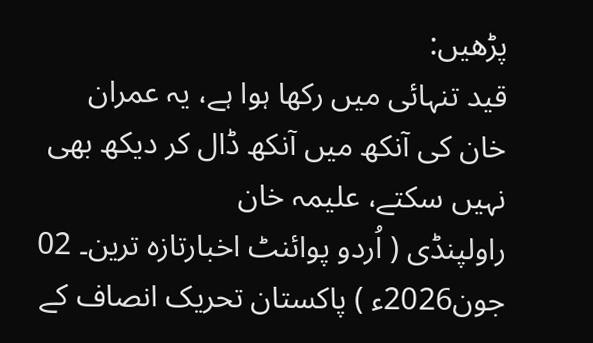پڑھیں:
قید تنہائی میں رکھا ہوا ہے، یہ عمران خان کی آنکھ میں آنکھ ڈال کر دیکھ بھی نہیں سکتے، علیمہ خان
راولپنڈی ( اُردو پوائنٹ اخبارتازہ ترین۔ 02 جون2026ء ) پاکستان تحریک انصاف کے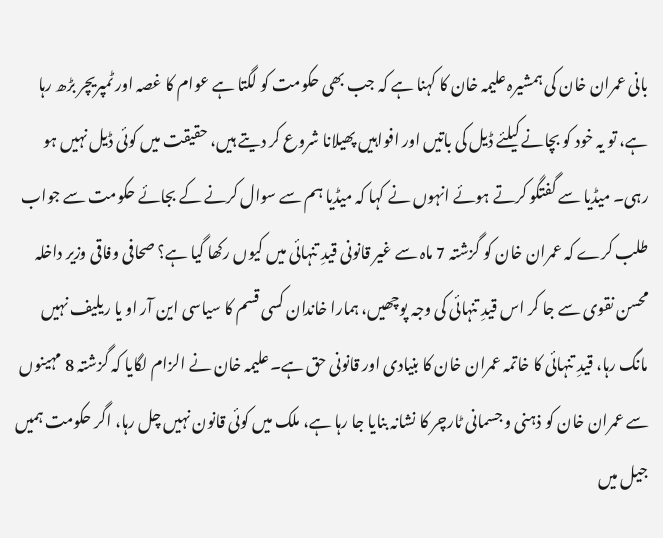بانی عمران خان کی ہمشیرہ علیمہ خان کا کہنا ہے کہ جب بھی حکومت کو لگتا ہے عوام کا غصہ اور ٹمپریچر بڑھ رہا ہے، تو یہ خود کو بچانے کیلئے ڈیل کی باتیں اور افواہیں پھیلانا شروع کر دیتے ہیں، حقیقت میں کوئی ڈیل نہیں ہو رہی۔ میڈیا سے گفتگو کرتے ہوئے انہوں نے کہا کہ میڈیا ہم سے سوال کرنے کے بجائے حکومت سے جواب طلب کرے کہ عمران خان کو گزشتہ 7 ماہ سے غیر قانونی قیدِ تنہائی میں کیوں رکھا گیا ہے؟ صحافی وفاقی وزیر داخلہ محسن نقوی سے جا کر اس قیدِ تنہائی کی وجہ پوچھیں، ہمارا خاندان کسی قسم کا سیاسی این آر او یا ریلیف نہیں مانگ رہا، قیدِ تنہائی کا خاتمہ عمران خان کا بنیادی اور قانونی حق ہے۔ علیمہ خان نے الزام لگایا کہ گزشتہ 8 مہینوں سے عمران خان کو ذہنی و جسمانی ٹارچر کا نشانہ بنایا جا رہا ہے، ملک میں کوئی قانون نہیں چل رہا، اگر حکومت ہمیں جیل میں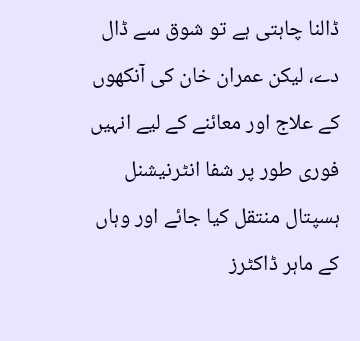ڈالنا چاہتی ہے تو شوق سے ڈال دے، لیکن عمران خان کی آنکھوں کے علاج اور معائنے کے لیے انہیں فوری طور پر شفا انٹرنیشنل ہسپتال منتقل کیا جائے اور وہاں کے ماہر ڈاکٹرز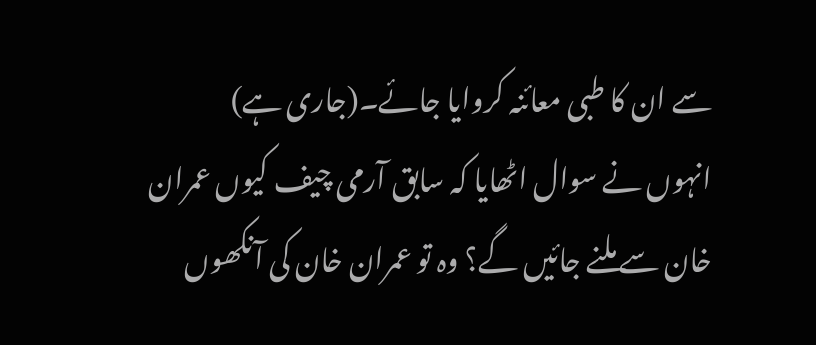سے ان کا طبی معائنہ کروایا جائے۔(جاری ہے)
انہوں نے سوال اٹھایا کہ سابق آرمی چیف کیوں عمران خان سے ملنے جائیں گے؟ وہ تو عمران خان کی آنکھوں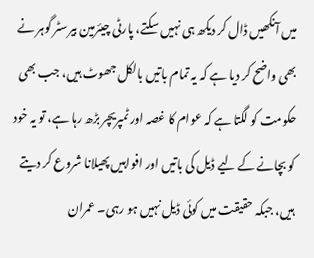میں آنکھیں ڈال کر دیکھ ہی نہیں سکتے، پارٹی چیئرمین بیرسٹر گوہر نے بھی واضح کر دیا ہے کہ یہ تمام باتیں بالکل جھوٹ ہیں، جب بھی حکومت کو لگتا ہے کہ عوام کا غصہ اور ٹمپریچر بڑھ رہا ہے، تو یہ خود کو بچانے کے لیے ڈیل کی باتیں اور افواہیں پھیلانا شروع کر دیتے ہیں، جبکہ حقیقت میں کوئی ڈیل نہیں ہو رہی۔ عمران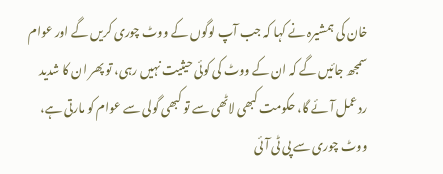خان کی ہمشیرہ نے کہا کہ جب آپ لوگوں کے ووٹ چوری کریں گے اور عوام سمجھ جائیں گے کہ ان کے ووٹ کی کوئی حیثیت نہیں رہی، تو پھر ان کا شدید ردعمل آئے گا، حکومت کبھی لاٹھی سے تو کبھی گولی سے عوام کو مارتی ہے، ووٹ چوری سے پی ٹی آئی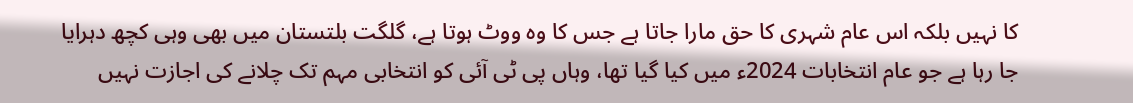کا نہیں بلکہ اس عام شہری کا حق مارا جاتا ہے جس کا وہ ووٹ ہوتا ہے، گلگت بلتستان میں بھی وہی کچھ دہرایا جا رہا ہے جو عام انتخابات 2024ء میں کیا گیا تھا، وہاں پی ٹی آئی کو انتخابی مہم تک چلانے کی اجازت نہیں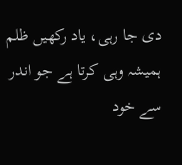دی جا رہی، یاد رکھیں ظلم ہمیشہ وہی کرتا ہے جو اندر سے خود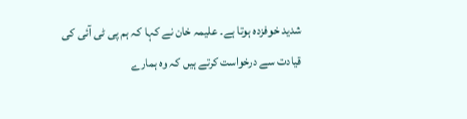شدید خوفزدہ ہوتا ہے۔ علیمہ خان نے کہا کہ ہم پی ٹی آئی کی قیادت سے درخواست کرتے ہیں کہ وہ ہمارے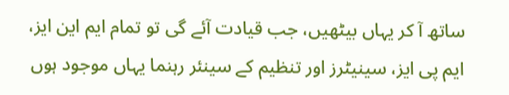ساتھ آ کر یہاں بیٹھیں، جب قیادت آئے گی تو تمام ایم این ایز، ایم پی ایز، سینیٹرز اور تنظیم کے سینئر رہنما یہاں موجود ہوں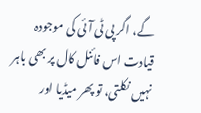گے، اگر پی ٹی آئی کی موجودہ قیادت اس فائنل کال پر بھی باہر نہیں نکلتی، تو پھر میڈیا اور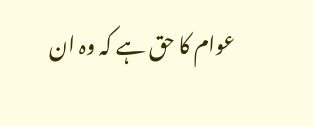عوام کا حق ہے کہ وہ ان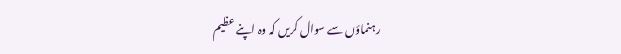رہنماؤں سے سوال کریں کہ وہ اپنے عظیم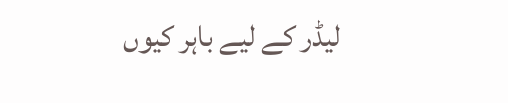لیڈر کے لیے باہر کیوں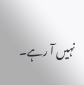نہیں آ رہے۔